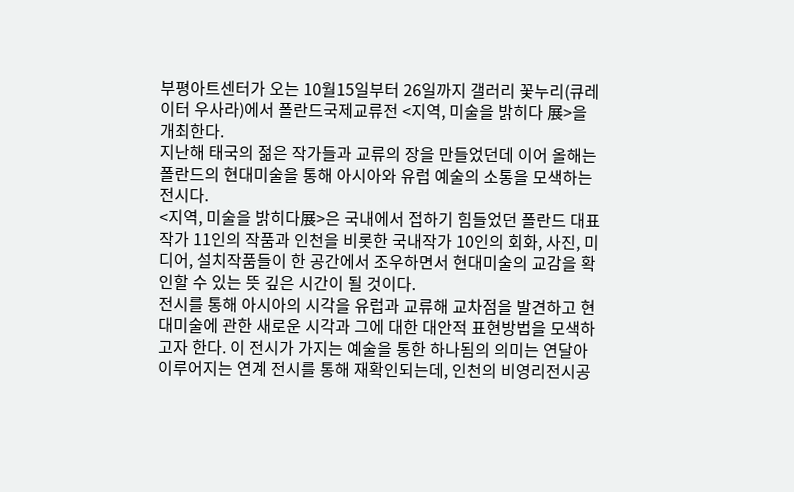부평아트센터가 오는 10월15일부터 26일까지 갤러리 꽃누리(큐레이터 우사라)에서 폴란드국제교류전 <지역, 미술을 밝히다 展>을 개최한다.
지난해 태국의 젊은 작가들과 교류의 장을 만들었던데 이어 올해는 폴란드의 현대미술을 통해 아시아와 유럽 예술의 소통을 모색하는 전시다.
<지역, 미술을 밝히다展>은 국내에서 접하기 힘들었던 폴란드 대표작가 11인의 작품과 인천을 비롯한 국내작가 10인의 회화, 사진, 미디어, 설치작품들이 한 공간에서 조우하면서 현대미술의 교감을 확인할 수 있는 뜻 깊은 시간이 될 것이다.
전시를 통해 아시아의 시각을 유럽과 교류해 교차점을 발견하고 현대미술에 관한 새로운 시각과 그에 대한 대안적 표현방법을 모색하고자 한다. 이 전시가 가지는 예술을 통한 하나됨의 의미는 연달아 이루어지는 연계 전시를 통해 재확인되는데, 인천의 비영리전시공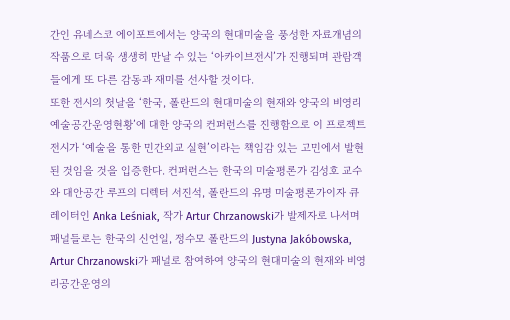간인 유네스코 에이포트에서는 양국의 현대미술을 풍성한 자료개념의 작품으로 더욱 생생히 만날 수 있는 ‘아카이브전시’가 진행되며 관람객들에게 또 다른 감동과 재미를 선사할 것이다.
또한 전시의 첫날을 ‘한국, 폴란드의 현대미술의 현재와 양국의 비영리예술공간운영현황’에 대한 양국의 컨퍼런스를 진행함으로 이 프로젝트 전시가 ‘예술을 통한 민간외교 실현’이라는 책임감 있는 고민에서 발현된 것임을 것을 입증한다. 컨퍼런스는 한국의 미술평론가 김성호 교수와 대안공간 루프의 디렉터 서진석, 폴란드의 유명 미술평론가이자 큐레이터인 Anka Leśniak, 작가 Artur Chrzanowski가 발제자로 나서며 패널들로는 한국의 신언일, 정수모 폴란드의 Justyna Jakóbowska, Artur Chrzanowski가 패널로 참여하여 양국의 현대미술의 현재와 비영리공간운영의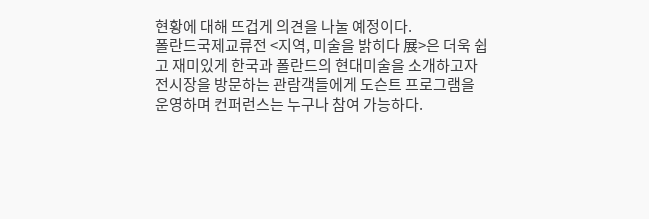현황에 대해 뜨겁게 의견을 나눌 예정이다.
폴란드국제교류전 <지역, 미술을 밝히다 展>은 더욱 쉽고 재미있게 한국과 폴란드의 현대미술을 소개하고자 전시장을 방문하는 관람객들에게 도슨트 프로그램을 운영하며 컨퍼런스는 누구나 참여 가능하다.